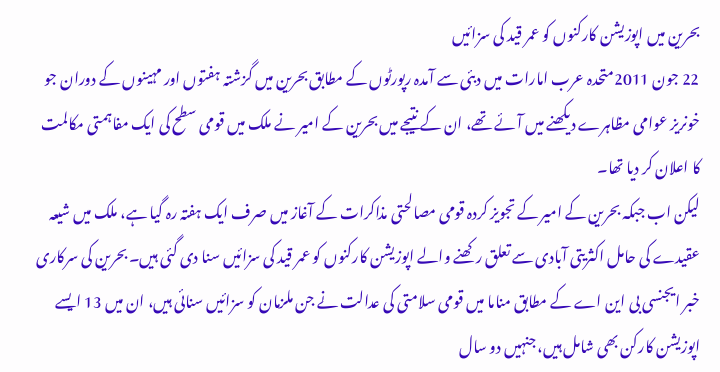بحرین میں اپوزیشن کارکنوں کو عمر قید کی سزائیں
22 جون 2011متحدہ عرب امارات میں دبئی سے آمدہ رپورٹوں کے مطابق بحرین میں گزشتہ ہفتوں اور مہینوں کے دوران جو خونریز عوامی مظاہرے دیکھنے میں آئے تھے، ان کے نتیجے میں بحرین کے امیر نے ملک میں قومی سطح کی ایک مفاہمتی مکالمت کا اعلان کر دیا تھا۔
لیکن اب جبکہ بحرین کے امیر کے تجویز کردہ قومی مصالحتی مذاکرات کے آغاز میں صرف ایک ہفتہ رہ گیا ہے، ملک میں شیعہ عقیدے کی حامل اکثریتی آبادی سے تعلق رکھنے والے اپوزیشن کارکنوں کو عمر قید کی سزائیں سنا دی گئی ہیں۔ بحرین کی سرکاری خبر ایجنسی بی این اے کے مطابق مناما میں قومی سلامتی کی عدالت نے جن ملزمان کو سزائیں سنائی ہیں، ان میں 13 ایسے اپوزیشن کارکن بھی شامل ہیں، جنہیں دو سال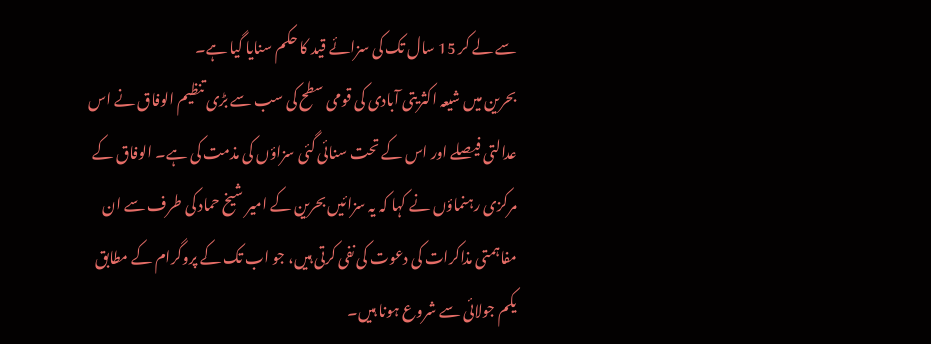سے لے کر 15 سال تک کی سزائے قید کا حکم سنایا گیا ہے۔
بحرین میں شیعہ اکثریتی آبادی کی قومی سطح کی سب سے بڑی تنظیم الوفاق نے اس عدالتی فیصلے اور اس کے تحت سنائی گئی سزاؤں کی مذمت کی ہے۔ الوفاق کے مرکزی رہنماؤں نے کہا کہ یہ سزائیں بحرین کے امیر شیخ حماد کی طرف سے ان مفاہمتی مذاکرات کی دعوت کی نفی کرتی ہیں، جو اب تک کے پروگرام کے مطابق یکم جولائی سے شروع ہونا ہیں۔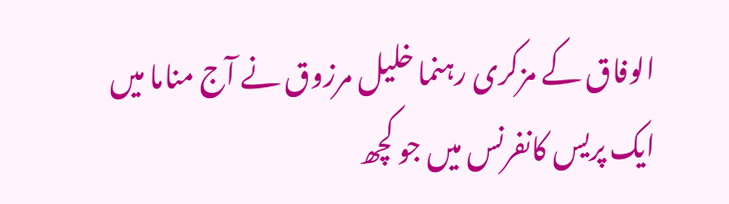الوفاق کے مزکری رہنما خلیل مرزوق نے آج مناما میں ایک پریس کانفرنس میں جو کچھ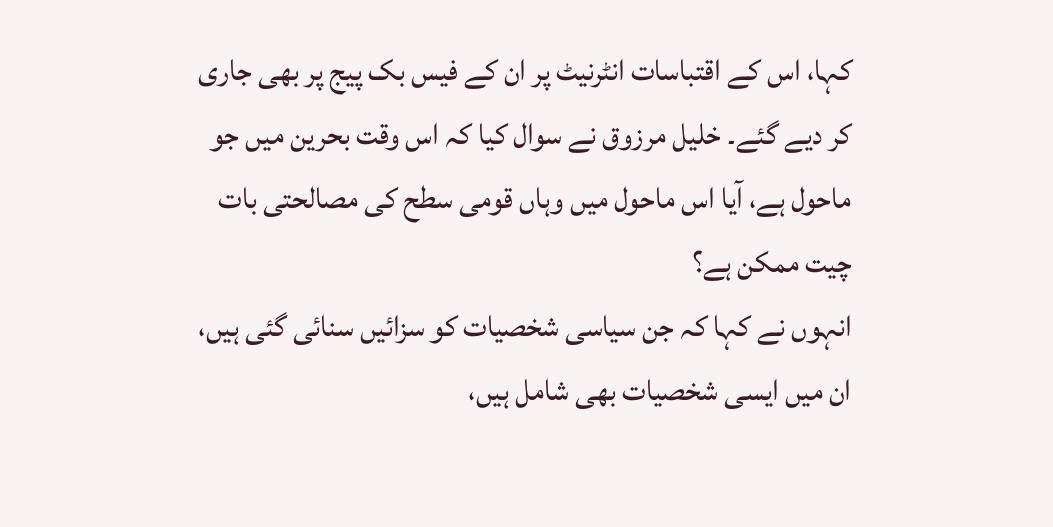کہا، اس کے اقتباسات انٹرنیٹ پر ان کے فیس بک پیج پر بھی جاری کر دیے گئے۔ خلیل مرزوق نے سوال کیا کہ اس وقت بحرین میں جو ماحول ہے، آیا اس ماحول میں وہاں قومی سطح کی مصالحتی بات چیت ممکن ہے؟
انہوں نے کہا کہ جن سیاسی شخصیات کو سزائیں سنائی گئی ہیں، ان میں ایسی شخصیات بھی شامل ہیں،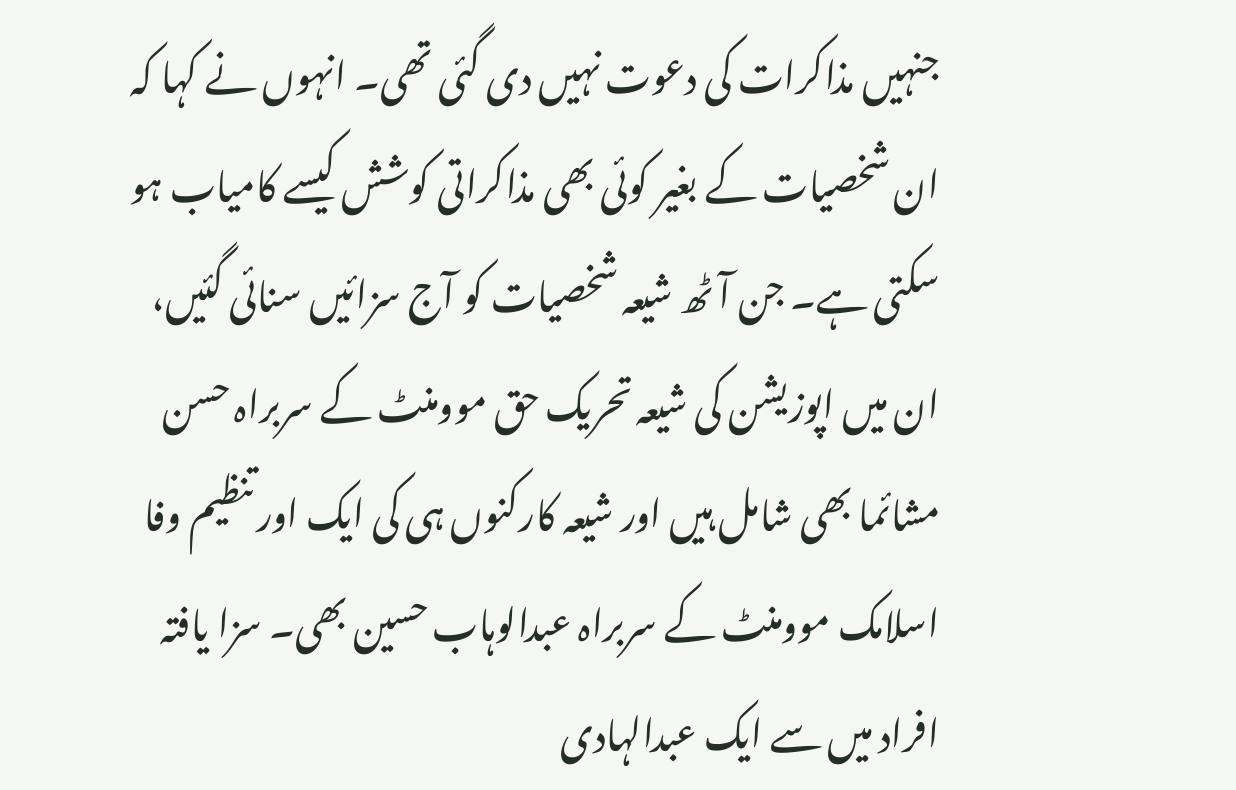جنہیں مذاکرات کی دعوت نہیں دی گئی تھی۔ انہوں نے کہا کہ ان شخصیات کے بغیر کوئی بھی مذاکراتی کوشش کیسے کامیاب ہو سکتی ہے۔ جن آٹھ شیعہ شخصیات کو آج سزائیں سنائی گئیں، ان میں اپوزیشن کی شیعہ تحریک حق موومنٹ کے سربراہ حسن مشائما بھی شامل ہیں اور شیعہ کارکنوں ہی کی ایک اور تنظیم وفا اسلامک موومنٹ کے سربراہ عبدالوہاب حسین بھی۔ سزا یافتہ افراد میں سے ایک عبدالہادی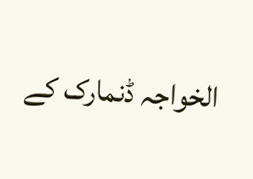الخواجہ ڈنمارک کے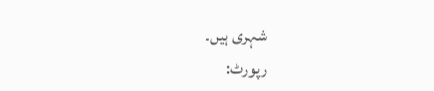شہری ہیں۔
رپورٹ: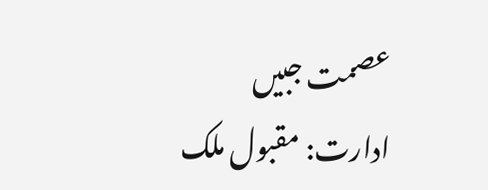عصمت جبیں
ادارت: مقبول ملک